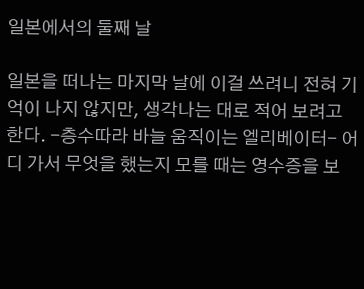일본에서의 둘째 날

일본을 떠나는 마지막 날에 이걸 쓰려니 전혀 기억이 나지 않지만, 생각나는 대로 적어 보려고 한다. -층수따라 바늘 움직이는 엘리베이터- 어디 가서 무엇을 했는지 모를 때는 영수증을 보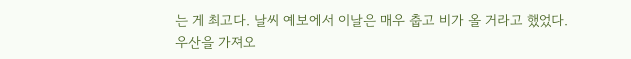는 게 최고다. 날씨 예보에서 이날은 매우 춥고 비가 올 거라고 했었다. 우산을 가져오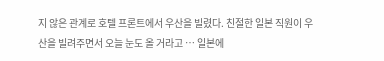지 않은 관계로 호텔 프론트에서 우산을 빌렸다. 친절한 일본 직원이 우산을 빌려주면서 오늘 눈도 올 거라고 … 일본에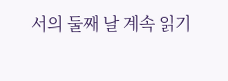서의 둘째 날 계속 읽기